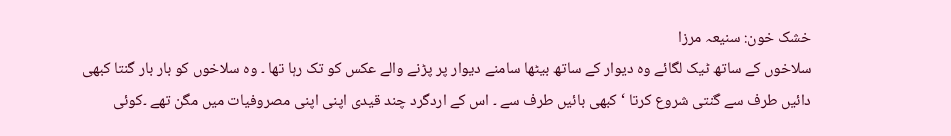خشک خون: سنیعہ مرزا
سلاخوں کے ساتھ ٹیک لگائے وہ دیوار کے ساتھ بیٹھا سامنے دیوار پر پڑنے والے عکس کو تک رہا تھا ۔ وہ سلاخوں کو بار بار گنتا کبھی دائیں طرف سے گنتی شروع کرتا ‘کبھی بائیں طرف سے ۔ اس کے اردگرد چند قیدی اپنی اپنی مصروفیات میں مگن تھے ۔کوئی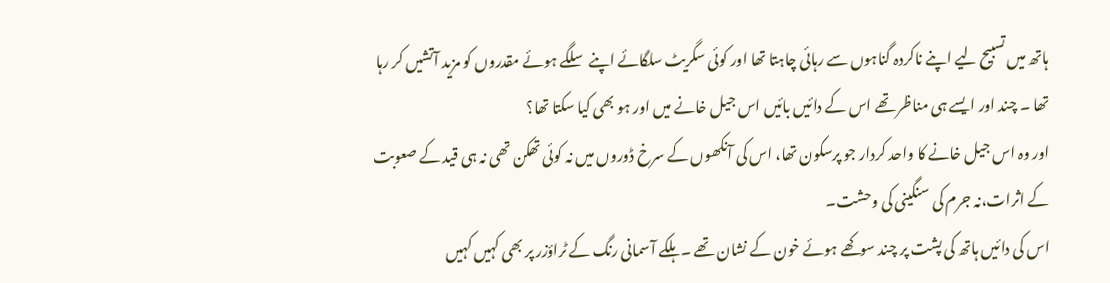ہاتھ میں تسبیح لیے اپنے ناکردہ گناہوں سے رہائی چاہتا تھا اور کوئی سگریٹ سلگائے اپنے سلگے ہوئے مقدروں کو مزید آتشیں کر رہا تھا ۔ چند اور ایسے ہی مناظر تھے اس کے دائیں بائیں اس جیل خانے میں اور ہو بھی کیا سکتا تھا؟
اور وہ اس جیل خانے کا واحد کردار جو پرسکون تھا، اس کی آنکھوں کے سرخ ڈوروں میں نہ کوئی تھکن تھی نہ ہی قید کے صعوبت کے اثرات،نہ جرم کی سنگینی کی وحشت۔
اس کی دائیں ہاتھ کی پشت پر چند سوکھے ہوئے خون کے نشان تھے ۔ ہلکے آسمانی رنگ کے ٹراؤزر پر بھی کہیں کہیں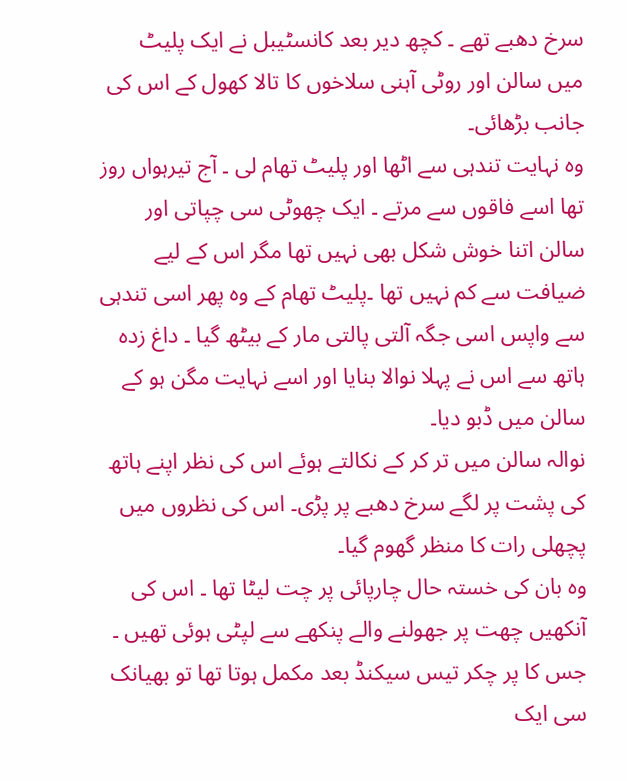سرخ دھبے تھے ۔ کچھ دیر بعد کانسٹیبل نے ایک پلیٹ میں سالن اور روٹی آہنی سلاخوں کا تالا کھول کے اس کی جانب بڑھائی۔
وہ نہایت تندہی سے اٹھا اور پلیٹ تھام لی ۔ آج تیرہواں روز تھا اسے فاقوں سے مرتے ۔ ایک چھوٹی سی چپاتی اور سالن اتنا خوش شکل بھی نہیں تھا مگر اس کے لیے ضیافت سے کم نہیں تھا ۔پلیٹ تھام کے وہ پھر اسی تندہی سے واپس اسی جگہ آلتی پالتی مار کے بیٹھ گیا ۔ داغ زدہ ہاتھ سے اس نے پہلا نوالا بنایا اور اسے نہایت مگن ہو کے سالن میں ڈبو دیا۔
نوالہ سالن میں تر کر کے نکالتے ہوئے اس کی نظر اپنے ہاتھ کی پشت پر لگے سرخ دھبے پر پڑی۔ اس کی نظروں میں پچھلی رات کا منظر گھوم گیا۔
وہ بان کی خستہ حال چارپائی پر چت لیٹا تھا ۔ اس کی آنکھیں چھت پر جھولنے والے پنکھے سے لپٹی ہوئی تھیں ۔ جس کا پر چکر تیس سیکنڈ بعد مکمل ہوتا تھا تو بھیانک سی ایک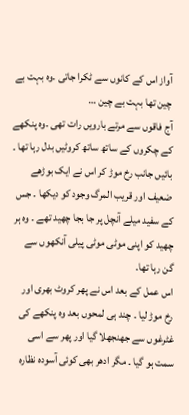آواز اس کے کانوں سے ٹکرا جاتی ۔وہ بہت بے چین تھا بہت بے چین …
آج فاقوں سے مرتے بارویں رات تھی ۔وہ پنکھے کے چکروں کے ساتھ ساتھ کروٹیں بدل رہا تھا ۔ بائیں جانب رخ موڑ کر اس نے ایک بوڑھے ضعیف اور قریب المرگ وجود کو دیکھا ۔ جس کے سفید میلے آنچل پر جا بجا چھید تھے ۔ وہ ہر چھید کو اپنی موٹی موٹی پیلی آنکھوں سے گن رہا تھا۔
اس عمل کے بعد اس نے پھر کروٹ بھری اور رخ موڑ لیا ۔ چند ہی لمحوں بعد وہ پنکھے کی غٹرغوں سے جھنجھلا گیا اور پھر سے اسی سمت ہو گیا ۔ مگر ادھر بھی کوئی آسودہ نظارہ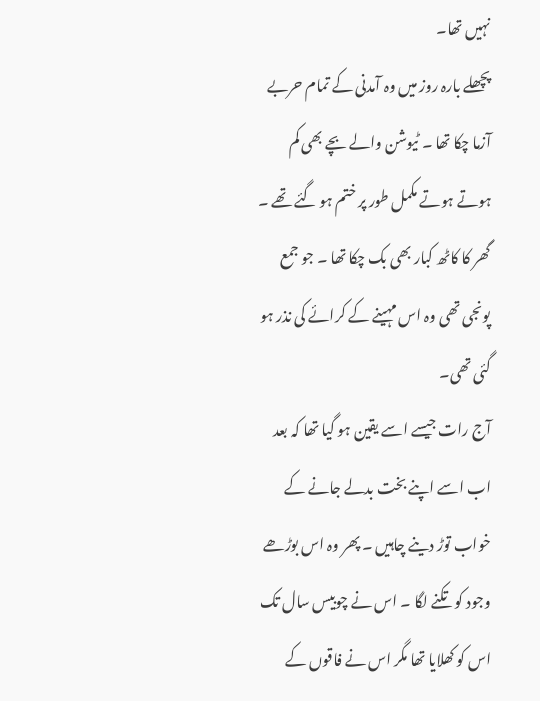نہیں تھا۔
پچھلے بارہ روز میں وہ آمدنی کے تمام حربے آزما چکا تھا ۔ ٹیوشن والے بچے بھی کم ہوتے ہوتے مکمل طور پر ختم ہو گئے تھے ۔ گھر کا کاٹھ کبار بھی بک چکا تھا ۔ جو جمع پونجی تھی وہ اس مہینے کے کرائے کی نذر ہو گئی تھی۔
آج رات جیسے اسے یقین ہو گیا تھا کہ بعد اب اسے اپنے بخت بدلے جانے کے خواب توڑ دینے چاہیں ۔ پھر وہ اس بوڑھے وجود کو تکنے لگا ۔ اس نے چوبیس سال تک اس کو کھلایا تھا مگر اس نے فاقوں کے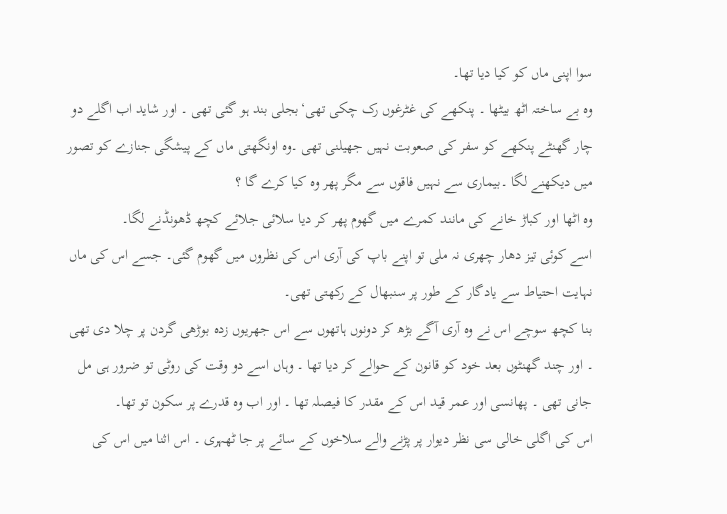سوا اپنی ماں کو کیا دیا تھا۔
وہ بے ساختہ اٹھ بیٹھا ۔ پنکھے کی غٹرغوں رک چکی تھی‘بجلی بند ہو گئی تھی ۔ اور شاید اب اگلے دو چار گھنٹے پنکھے کو سفر کی صعوبت نہیں جھیلنی تھی ۔وہ اونگھتی ماں کے پیشگی جنازے کو تصور میں دیکھنے لگا ۔بیماری سے نہیں فاقوں سے مگر پھر وہ کیا کرے گا ؟
وہ اٹھا اور کباڑ خانے کی مانند کمرے میں گھوم پھر کر دیا سلائی جلائے کچھ ڈھونڈنے لگا۔
اسے کوئی تیز دھار چھری نہ ملی تو اپنے باپ کی آری اس کی نظروں میں گھوم گئی۔ جسے اس کی ماں نہایت احتیاط سے یادگار کے طور پر سنبھال کے رکھتی تھی۔
بنا کچھ سوچے اس نے وہ آری آگے بڑھ کر دونوں ہاتھوں سے اس جھریوں زدہ بوڑھی گردن پر چلا دی تھی ۔ اور چند گھنٹوں بعد خود کو قانون کے حوالے کر دیا تھا ۔ وہاں اسے دو وقت کی روٹی تو ضرور ہی مل جانی تھی ۔ پھانسی اور عمر قید اس کے مقدر کا فیصلہ تھا ۔ اور اب وہ قدرے پر سکون تو تھا۔
اس کی اگلی خالی سی نظر دیوار پر پڑنے والے سلاخوں کے سائے پر جا ٹھہری ۔ اس اثنا میں اس کی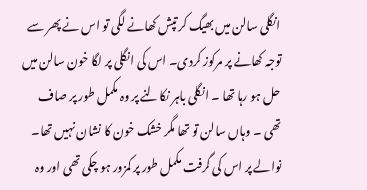انگلی سالن میں بھیگ کر تپش کھانے لگی تو اس نے پھر سے توجہ کھانے پر مرکوز کردی۔ اس کی انگلی پر لگا خون سالن میں حل ہو رہا تھا ۔ انگلی باہر نکالنے پر وہ مکمل طور پر صاف تھی ۔ وہاں سالن تو تھا مگر خشک خون کا نشان نہیں تھا۔
نوالے پر اس کی گرفت مکمل طور پر کمزور ہو چکی تھی اور وہ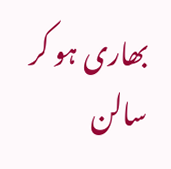بھاری ہو کر سالن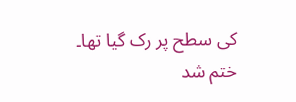کی سطح پر رک گیا تھا۔
ختم شد